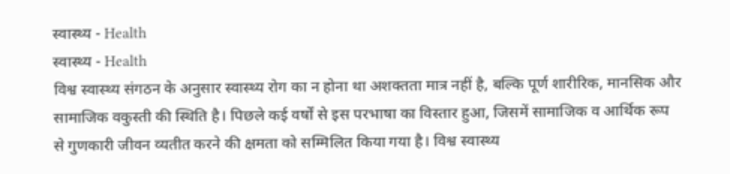स्वास्थ्य - Health
स्वास्थ्य - Health
विश्व स्वास्थ्य संगठन के अनुसार स्वास्थ्य रोग का न होना था अशक्तता मात्र नहीं है, बल्कि पूर्ण शारीरिक, मानसिक और सामाजिक वकुस्ती की स्थिति है। पिछले कई वर्षों से इस परभाषा का विस्तार हुआ, जिसमें सामाजिक व आर्थिक रूप से गुणकारी जीवन व्यतीत करने की क्षमता को सम्मिलित किया गया है। विश्व स्वास्थ्य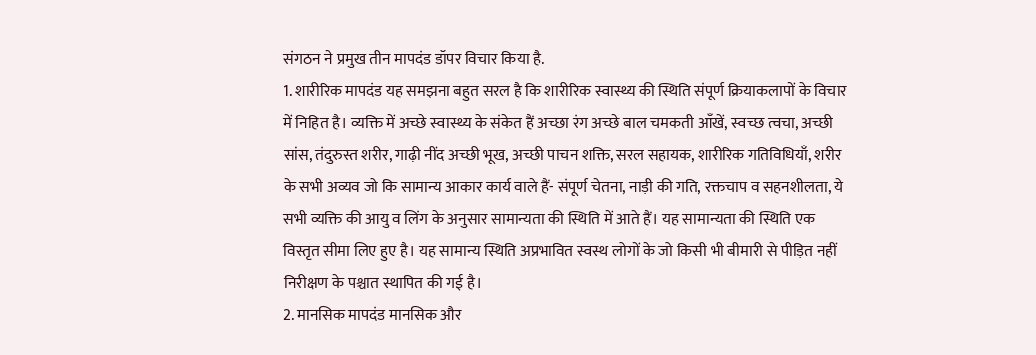संगठन ने प्रमुख तीन मापदंड डॉपर विचार किया है.
1. शारीरिक मापदंड यह समझना बहुत सरल है कि शारीरिक स्वास्थ्य की स्थिति संपूर्ण क्रियाकलापों के विचार में निहित है। व्यक्ति में अच्छे स्वास्थ्य के संकेत हैं अच्छा रंग अच्छे बाल चमकती आँखें, स्वच्छ त्वचा, अच्छी सांस, तंदुरुस्त शरीर, गाढ़ी नींद अच्छी भूख, अच्छी पाचन शक्ति, सरल सहायक, शारीरिक गतिविधियाँ, शरीर के सभी अव्यव जो कि सामान्य आकार कार्य वाले हैं- संपूर्ण चेतना, नाड़ी की गति, रक्तचाप व सहनशीलता, ये सभी व्यक्ति की आयु व लिंग के अनुसार सामान्यता की स्थिति में आते हैं। यह सामान्यता की स्थिति एक विस्तृत सीमा लिए हुए है। यह सामान्य स्थिति अप्रभावित स्वस्थ लोगों के जो किसी भी बीमारी से पीड़ित नहीं निरीक्षण के पश्चात स्थापित की गई है।
2. मानसिक मापदंड मानसिक और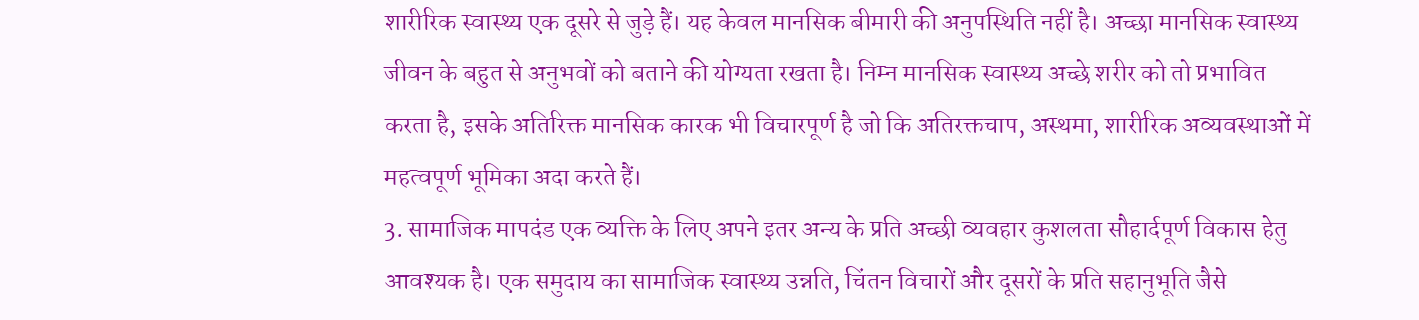शारीरिक स्वास्थ्य एक दूसरे से जुड़े हैं। यह केवल मानसिक बीमारी की अनुपस्थिति नहीं है। अच्छा मानसिक स्वास्थ्य जीवन के बहुत से अनुभवों को बताने की योग्यता रखता है। निम्न मानसिक स्वास्थ्य अच्छे शरीर को तो प्रभावित करता है, इसके अतिरिक्त मानसिक कारक भी विचारपूर्ण है जो कि अतिरक्तचाप, अस्थमा, शारीरिक अव्यवस्थाओं में महत्वपूर्ण भूमिका अदा करते हैं।
3. सामाजिक मापदंड एक व्यक्ति के लिए अपने इतर अन्य के प्रति अच्छी व्यवहार कुशलता सौहार्दपूर्ण विकास हेतु आवश्यक है। एक समुदाय का सामाजिक स्वास्थ्य उन्नति, चिंतन विचारों और दूसरों के प्रति सहानुभूति जैसे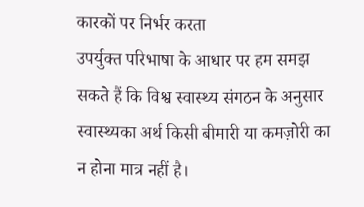कारकों पर निर्भर करता
उपर्युक्त परिभाषा के आधार पर हम समझ सकते हैं कि विश्व स्वास्थ्य संगठन के अनुसार स्वास्थ्यका अर्थ किसी बीमारी या कमज़ोरी का न होना मात्र नहीं है।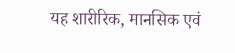यह शारीरिक, मानसिक एवं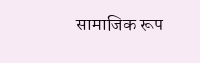सामाजिक रूप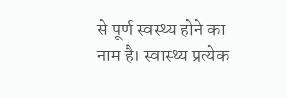से पूर्ण स्वस्थ्य होने का नाम है। स्वास्थ्य प्रत्येक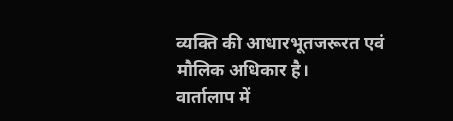व्यक्ति की आधारभूतजरूरत एवं मौलिक अधिकार है।
वार्तालाप में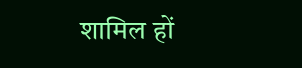शामिल हों